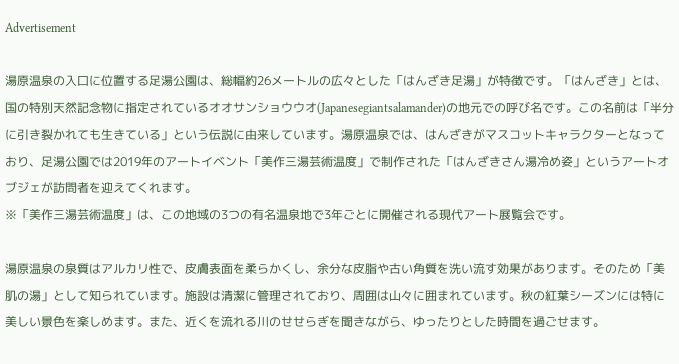Advertisement

湯原温泉の入口に位置する足湯公園は、総幅約26メートルの広々とした「はんざき足湯」が特徴です。「はんざき」とは、国の特別天然記念物に指定されているオオサンショウウオ(Japanesegiantsalamander)の地元での呼び名です。この名前は「半分に引き裂かれても生きている」という伝説に由来しています。湯原温泉では、はんざきがマスコットキャラクターとなっており、足湯公園では2019年のアートイベント「美作三湯芸術温度」で制作された「はんざきさん湯冷め姿」というアートオブジェが訪問者を迎えてくれます。
※「美作三湯芸術温度」は、この地域の3つの有名温泉地で3年ごとに開催される現代アート展覧会です。

湯原温泉の泉質はアルカリ性で、皮膚表面を柔らかくし、余分な皮脂や古い角質を洗い流す効果があります。そのため「美肌の湯」として知られています。施設は清潔に管理されており、周囲は山々に囲まれています。秋の紅葉シーズンには特に美しい景色を楽しめます。また、近くを流れる川のせせらぎを聞きながら、ゆったりとした時間を過ごせます。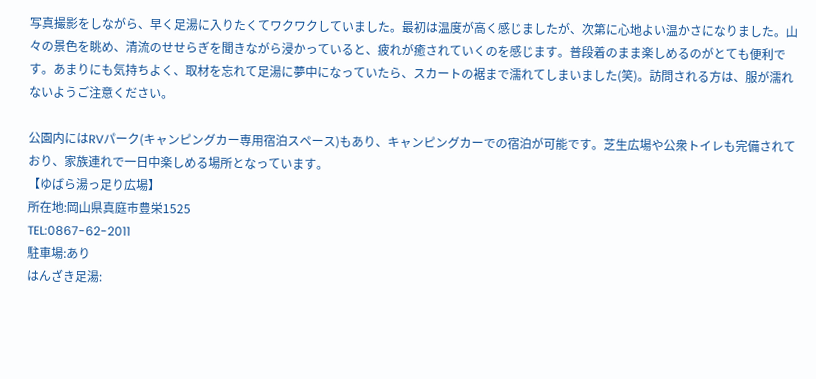写真撮影をしながら、早く足湯に入りたくてワクワクしていました。最初は温度が高く感じましたが、次第に心地よい温かさになりました。山々の景色を眺め、清流のせせらぎを聞きながら浸かっていると、疲れが癒されていくのを感じます。普段着のまま楽しめるのがとても便利です。あまりにも気持ちよく、取材を忘れて足湯に夢中になっていたら、スカートの裾まで濡れてしまいました(笑)。訪問される方は、服が濡れないようご注意ください。

公園内にはRVパーク(キャンピングカー専用宿泊スペース)もあり、キャンピングカーでの宿泊が可能です。芝生広場や公衆トイレも完備されており、家族連れで一日中楽しめる場所となっています。
【ゆばら湯っ足り広場】
所在地:岡山県真庭市豊栄1525
TEL:0867-62-2011
駐車場:あり
はんざき足湯: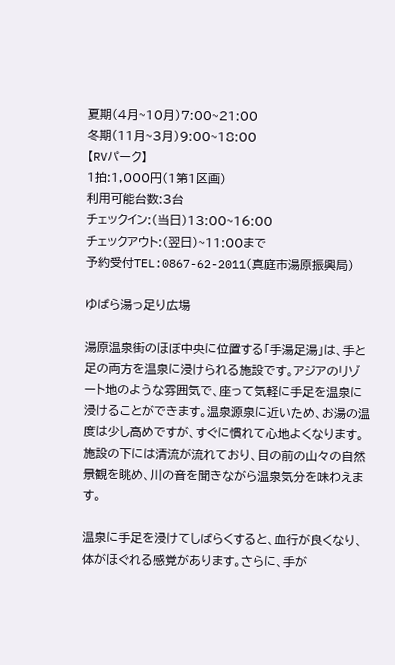夏期(4月~10月)7:00~21:00
冬期(11月~3月)9:00~18:00
【RVパーク】
1拍:1,000円(1第1区画)
利用可能台数:3台
チェックイン:(当日)13:00~16:00
チェックアウト:(翌日)~11:00まで
予約受付TEL:0867-62-2011(真庭市湯原振興局)

ゆばら湯っ足り広場

湯原温泉街のほぼ中央に位置する「手湯足湯」は、手と足の両方を温泉に浸けられる施設です。アジアのリゾート地のような雰囲気で、座って気軽に手足を温泉に浸けることができます。温泉源泉に近いため、お湯の温度は少し高めですが、すぐに慣れて心地よくなります。施設の下には清流が流れており、目の前の山々の自然景観を眺め、川の音を聞きながら温泉気分を味わえます。

温泉に手足を浸けてしばらくすると、血行が良くなり、体がほぐれる感覚があります。さらに、手が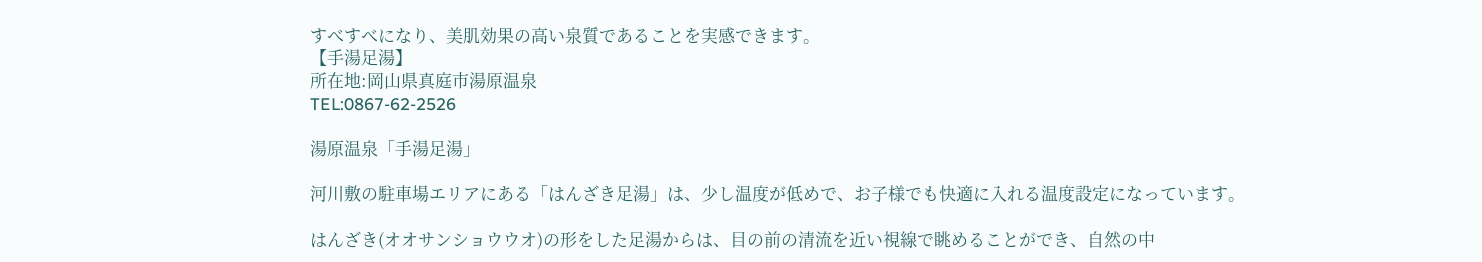すべすべになり、美肌効果の高い泉質であることを実感できます。
【手湯足湯】
所在地:岡山県真庭市湯原温泉
TEL:0867-62-2526

湯原温泉「手湯足湯」

河川敷の駐車場エリアにある「はんざき足湯」は、少し温度が低めで、お子様でも快適に入れる温度設定になっています。

はんざき(オオサンショウウオ)の形をした足湯からは、目の前の清流を近い視線で眺めることができ、自然の中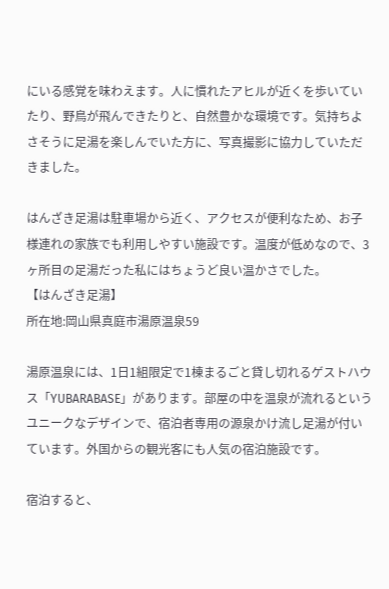にいる感覚を味わえます。人に慣れたアヒルが近くを歩いていたり、野鳥が飛んできたりと、自然豊かな環境です。気持ちよさそうに足湯を楽しんでいた方に、写真撮影に協力していただきました。

はんざき足湯は駐車場から近く、アクセスが便利なため、お子様連れの家族でも利用しやすい施設です。温度が低めなので、3ヶ所目の足湯だった私にはちょうど良い温かさでした。
【はんざき足湯】
所在地:岡山県真庭市湯原温泉59

湯原温泉には、1日1組限定で1棟まるごと貸し切れるゲストハウス「YUBARABASE」があります。部屋の中を温泉が流れるというユニークなデザインで、宿泊者専用の源泉かけ流し足湯が付いています。外国からの観光客にも人気の宿泊施設です。

宿泊すると、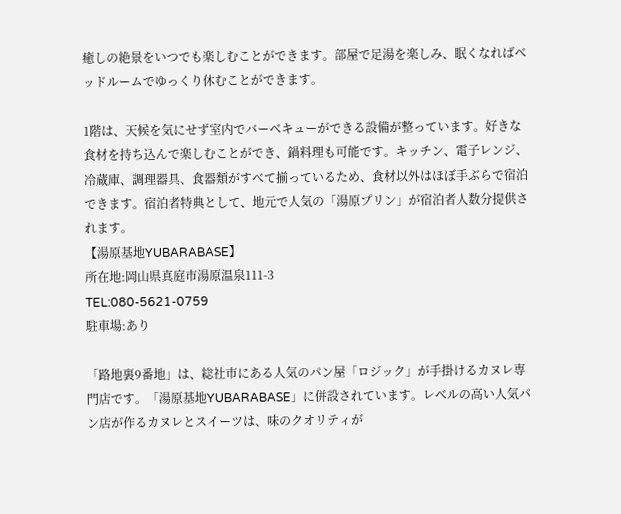癒しの絶景をいつでも楽しむことができます。部屋で足湯を楽しみ、眠くなればベッドルームでゆっくり休むことができます。

1階は、天候を気にせず室内でバーベキューができる設備が整っています。好きな食材を持ち込んで楽しむことができ、鍋料理も可能です。キッチン、電子レンジ、冷蔵庫、調理器具、食器類がすべて揃っているため、食材以外はほぼ手ぶらで宿泊できます。宿泊者特典として、地元で人気の「湯原プリン」が宿泊者人数分提供されます。
【湯原基地YUBARABASE】
所在地:岡山県真庭市湯原温泉111-3
TEL:080-5621-0759
駐車場:あり

「路地裏9番地」は、総社市にある人気のパン屋「ロジック」が手掛けるカヌレ専門店です。「湯原基地YUBARABASE」に併設されています。レベルの高い人気パン店が作るカヌレとスイーツは、味のクオリティが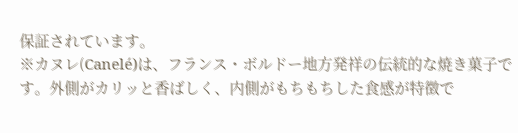保証されています。
※カヌレ(Canelé)は、フランス・ボルドー地方発祥の伝統的な焼き菓子です。外側がカリッと香ばしく、内側がもちもちした食感が特徴で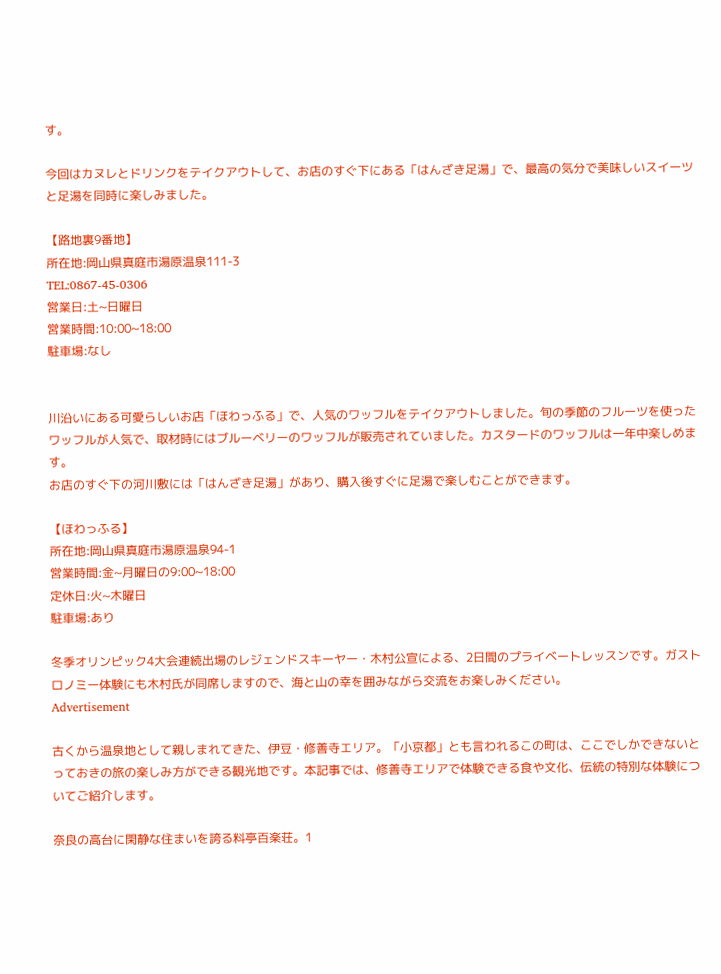す。

今回はカヌレとドリンクをテイクアウトして、お店のすぐ下にある「はんざき足湯」で、最高の気分で美味しいスイーツと足湯を同時に楽しみました。

【路地裏9番地】
所在地:岡山県真庭市湯原温泉111-3
TEL:0867-45-0306
営業日:土~日曜日
営業時間:10:00~18:00
駐車場:なし


川沿いにある可愛らしいお店「ほわっふる」で、人気のワッフルをテイクアウトしました。旬の季節のフルーツを使ったワッフルが人気で、取材時にはブルーベリーのワッフルが販売されていました。カスタードのワッフルは一年中楽しめます。
お店のすぐ下の河川敷には「はんざき足湯」があり、購入後すぐに足湯で楽しむことができます。

【ほわっふる】
所在地:岡山県真庭市湯原温泉94-1
営業時間:金~月曜日の9:00~18:00
定休日:火~木曜日
駐車場:あり

冬季オリンピック4大会連続出場のレジェンドスキーヤー・木村公宣による、2日間のプライベートレッスンです。ガストロノミー体験にも木村氏が同席しますので、海と山の幸を囲みながら交流をお楽しみください。
Advertisement

古くから温泉地として親しまれてきた、伊豆・修善寺エリア。「小京都」とも言われるこの町は、ここでしかできないとっておきの旅の楽しみ方ができる観光地です。本記事では、修善寺エリアで体験できる食や文化、伝統の特別な体験についてご紹介します。

奈良の高台に閑静な住まいを誇る料亭百楽荘。1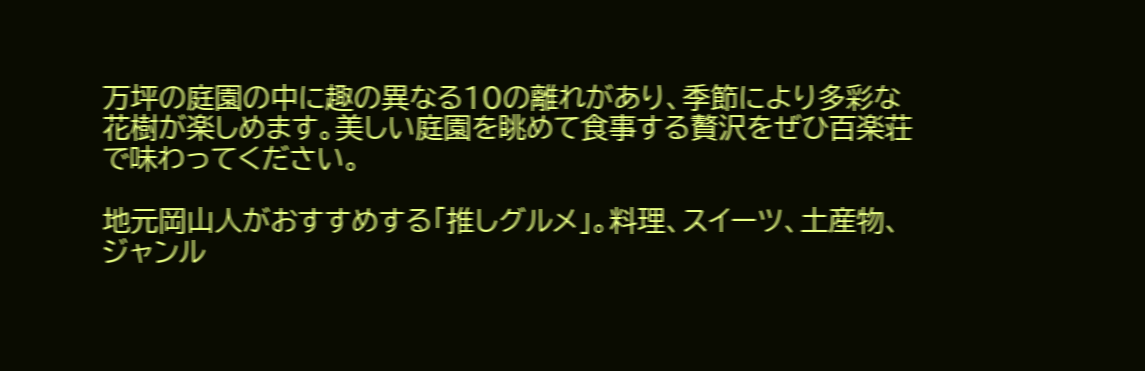万坪の庭園の中に趣の異なる10の離れがあり、季節により多彩な花樹が楽しめます。美しい庭園を眺めて食事する贅沢をぜひ百楽荘で味わってください。

地元岡山人がおすすめする「推しグルメ」。料理、スイーツ、土産物、ジャンル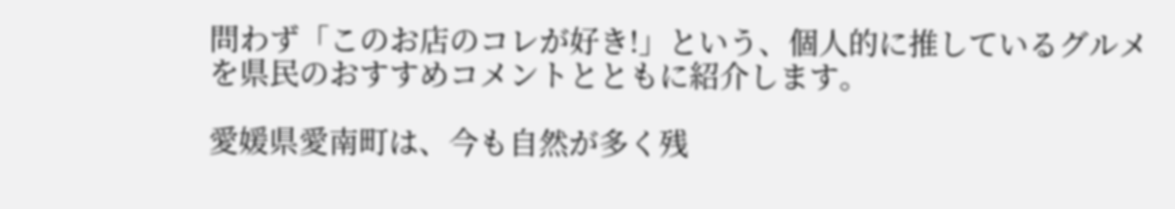問わず「このお店のコレが好き!」という、個人的に推しているグルメを県民のおすすめコメントとともに紹介します。

愛媛県愛南町は、今も自然が多く残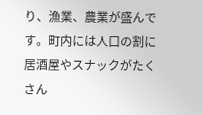り、漁業、農業が盛んです。町内には人口の割に居酒屋やスナックがたくさん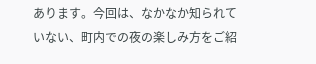あります。今回は、なかなか知られていない、町内での夜の楽しみ方をご紹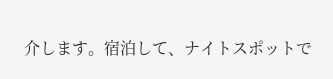介します。宿泊して、ナイトスポットで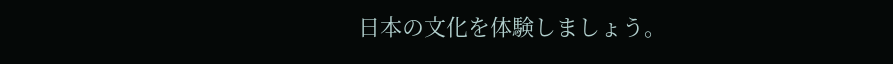日本の文化を体験しましょう。